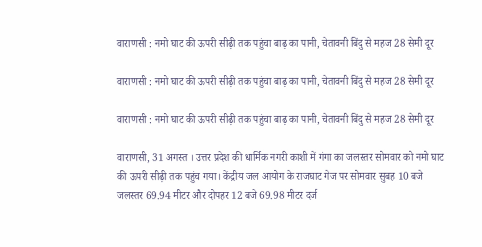वाराणसी : नमो घाट की ऊपरी सीढ़ी तक पहुंचा बाढ़ का पानी, चेतावनी बिंदु से महज 28 सेमी दूर

वाराणसी : नमो घाट की ऊपरी सीढ़ी तक पहुंचा बाढ़ का पानी, चेतावनी बिंदु से महज 28 सेमी दूर

वाराणसी : नमो घाट की ऊपरी सीढ़ी तक पहुंचा बाढ़ का पानी, चेतावनी बिंदु से महज 28 सेमी दूर

वाराणसी, 31 अगस्त । उत्तर प्रदेश की धार्मिक नगरी काशी में गंगा का जलस्तर सोमवार को नमो घाट की ऊपरी सीढ़ी तक पहुंच गया। केंद्रीय जल आयोग के राजघाट गेज पर सोमवार सुबह 10 बजे जलस्तर 69.94 मीटर और दोपहर 12 बजे 69.98 मीटर दर्ज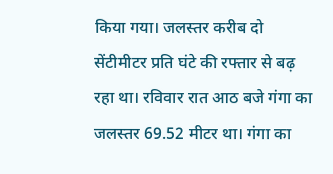किया गया। जलस्तर करीब दो सेंटीमीटर प्रति घंटे की रफ्तार से बढ़ रहा था। रविवार रात आठ बजे गंगा का जलस्तर 69.52 मीटर था। गंगा का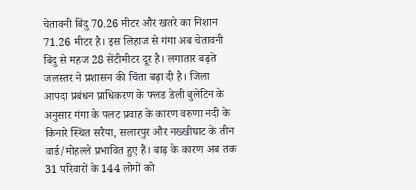चेतावनी बिंदु 70.26 मीटर और खतरे का निशान 71.26 मीटर है। इस लिहाज से गंगा अब चेतावनी बिंदु से महज 28 सेंटीमीटर दूर है। लगातार बढ़ते जलस्तर ने प्रशासन की चिंता बढ़ा दी है। जिला आपदा प्रबंधन प्राधिकरण के फ्लड डेली बुलेटिन के अनुसार गंगा के पलट प्रवाह के कारण वरुणा नदी के किनारे स्थित सरैया, सलारपुर और नख्खीघाट के तीन वार्ड/मोहल्ले प्रभावित हुए हैं। बाढ़ के कारण अब तक 31 परिवारों के 144 लोगों को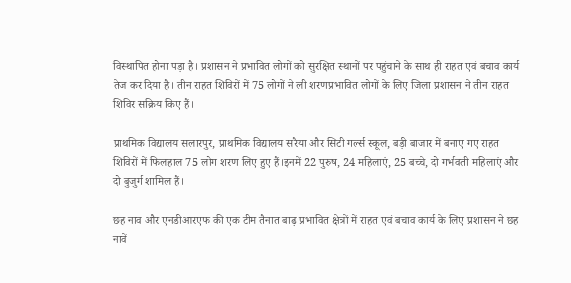विस्थापित होना पड़ा है। प्रशासन ने प्रभावित लोगों को सुरक्षित स्थानों पर पहुंचाने के साथ ही राहत एवं बचाव कार्य तेज कर दिया है। तीन राहत शिविरों में 75 लोगों ने ली शरणप्रभावित लोगों के लिए जिला प्रशासन ने तीन राहत शिविर सक्रिय किए हैं।

प्राथमिक विद्यालय सलारपुर, प्राथमिक विद्यालय सरैया और सिटी गर्ल्स स्कूल, बड़ी बाजार में बनाए गए राहत शिविरों में फिलहाल 75 लोग शरण लिए हुए हैं।इनमें 22 पुरुष, 24 महिलाएं, 25 बच्चे, दो गर्भवती महिलाएं और दो बुजुर्ग शामिल हैं।

छह नाव और एनडीआरएफ की एक टीम तैनात बाढ़ प्रभावित क्षेत्रों में राहत एवं बचाव कार्य के लिए प्रशासन ने छह नावें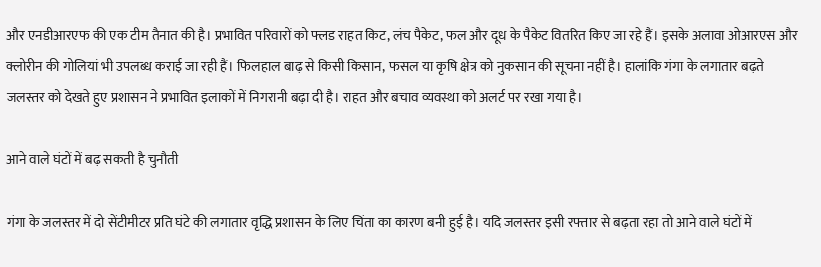और एनडीआरएफ की एक टीम तैनात की है। प्रभावित परिवारों को फ्लड राहत किट, लंच पैकेट, फल और दूध के पैकेट वितरित किए जा रहे हैं। इसके अलावा ओआरएस और क्लोरीन की गोलियां भी उपलब्ध कराई जा रही हैं। फिलहाल बाढ़ से किसी किसान, फसल या कृषि क्षेत्र को नुकसान की सूचना नहीं है। हालांकि गंगा के लगातार बढ़ते जलस्तर को देखते हुए प्रशासन ने प्रभावित इलाकों में निगरानी बढ़ा दी है। राहत और बचाव व्यवस्था को अलर्ट पर रखा गया है।

आने वाले घंटों में बढ़ सकती है चुनौती

गंगा के जलस्तर में दो सेंटीमीटर प्रति घंटे की लगातार वृद्धि प्रशासन के लिए चिंता का कारण बनी हुई है। यदि जलस्तर इसी रफ्तार से बढ़ता रहा तो आने वाले घंटों में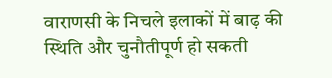वाराणसी के निचले इलाकों में बाढ़ की स्थिति और चुनौतीपूर्ण हो सकती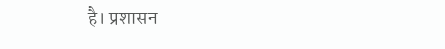है। प्रशासन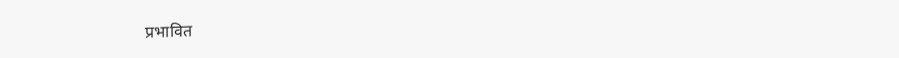प्रभावित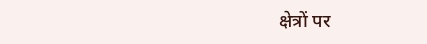क्षेत्रों पर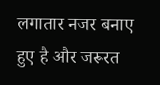लगातार नजर बनाए हुए है और जरूरत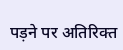पड़ने पर अतिरिक्त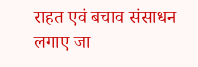राहत एवं बचाव संसाधन लगाए जा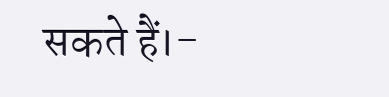सकते हैं।-